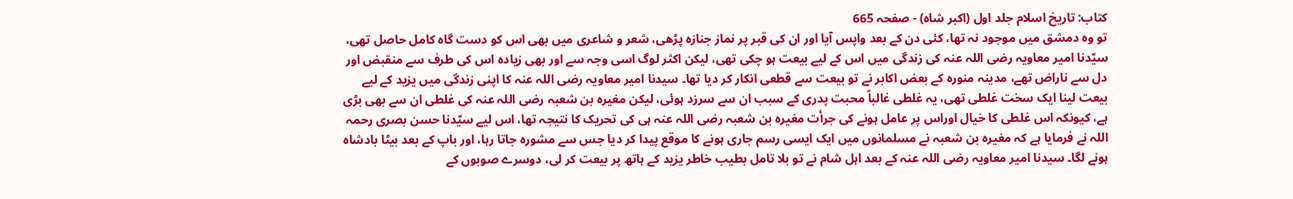کتاب: تاریخ اسلام جلد اول (اکبر شاہ) - صفحہ 665
تو وہ دمشق میں موجود نہ تھا، کئی دن کے بعد واپس آیا اور ان کی قبر پر نماز جنازہ پڑھی، شعر و شاعری میں بھی اس کو دست گاہ کامل حاصل تھی، سیّدنا امیر معاویہ رضی اللہ عنہ کی زندگی میں اس کے لیے بیعت ہو چکی تھی، لیکن اکثر لوگ اسی وجہ سے اور بھی زیادہ اس کی طرف سے منقبض اور دل سے ناراض تھے، مدینہ منورہ کے بعض اکابر نے تو بیعت سے قطعی انکار کر دیا تھا۔ سیدنا امیر معاویہ رضی اللہ عنہ کا اپنی زندگی میں یزید کے لیے بیعت لینا ایک سخت غلطی تھی، یہ غلطی غالباً محبت پدری کے سبب ان سے سرزد ہوئی، لیکن مغیرہ بن شعبہ رضی اللہ عنہ کی غلطی ان سے بھی بڑی ہے، کیونکہ اس غلطی کا خیال اوراس پر عامل ہونے کی جرأت مغیرہ بن شعبہ رضی اللہ عنہ ہی کی تحریک کا نتیجہ تھا، اس لیے سیّدنا حسن بصری رحمہ اللہ نے فرمایا ہے کہ مغیرہ بن شعبہ نے مسلمانوں میں ایک ایسی رسم جاری ہونے کا موقع پیدا کر دیا جس سے مشورہ جاتا رہا، اور باپ کے بعد بیٹا بادشاہ ہونے لگا۔ سیدنا امیر معاویہ رضی اللہ عنہ کے بعد اہل شام نے تو بلا تامل بطیب خاطر یزید کے ہاتھ پر بیعت کر لی، دوسرے صوبوں کے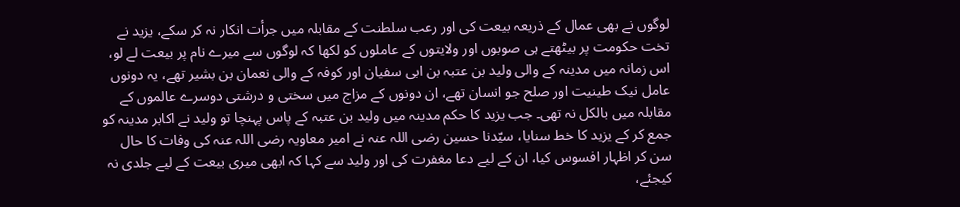لوگوں نے بھی عمال کے ذریعہ بیعت کی اور رعب سلطنت کے مقابلہ میں جرأت انکار نہ کر سکے، یزید نے تخت حکومت پر بیٹھتے ہی صوبوں اور ولایتوں کے عاملوں کو لکھا کہ لوگوں سے میرے نام پر بیعت لے لو، اس زمانہ میں مدینہ کے والی ولید بن عتبہ بن ابی سفیان اور کوفہ کے والی نعمان بن بشیر تھے، یہ دونوں عامل نیک طینیت اور صلح جو انسان تھے، ان دونوں کے مزاج میں سختی و درشتی دوسرے عالموں کے مقابلہ میں بالکل نہ تھی۔ جب یزید کا حکم مدینہ میں ولید بن عتبہ کے پاس پہنچا تو ولید نے اکابر مدینہ کو جمع کر کے یزید کا خط سنایا، سیّدنا حسین رضی اللہ عنہ نے امیر معاویہ رضی اللہ عنہ کی وفات کا حال سن کر اظہار افسوس کیا، ان کے لیے دعا مغفرت کی اور ولید سے کہا کہ ابھی میری بیعت کے لیے جلدی نہ کیجئے،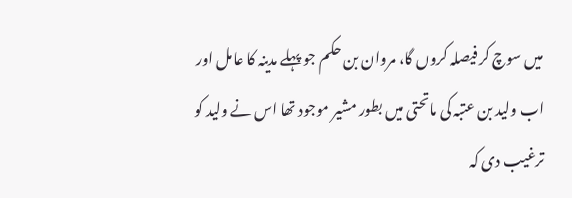میں سوچ کر فیصلہ کروں گا، مروان بن حکم جو پہلے مدینہ کا عامل اور اب ولید بن عتبہ کی ماتحتی میں بطور مشیر موجود تھا اس نے ولید کو ترغیب دی کہ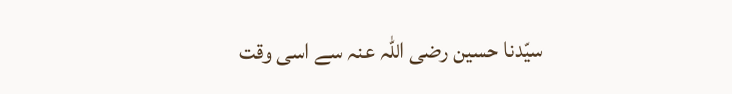سیّدنا حسین رضی اللہ عنہ سے اسی وقت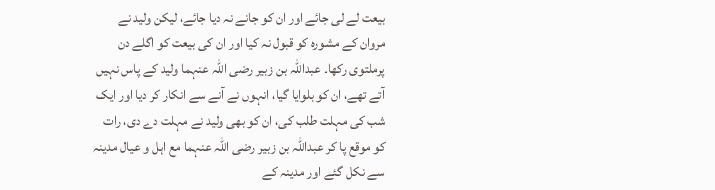بیعت لے لی جائے اور ان کو جانے نہ دیا جائے، لیکن ولید نے مروان کے مشورہ کو قبول نہ کیا اور ان کی بیعت کو اگلے دن پرملتوی رکھا۔ عبداللہ بن زبیر رضی اللہ عنہما ولید کے پاس نہیں آتے تھے، ان کو بلوایا گیا، انہوں نے آنے سے انکار کر دیا اور ایک شب کی مہلت طلب کی، ان کو بھی ولید نے مہلت دے دی، رات کو موقع پا کر عبداللہ بن زبیر رضی اللہ عنہما مع اہل و عیال مدینہ سے نکل گئے اور مدینہ کے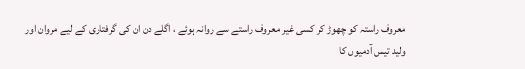معروف راستہ کو چھوڑ کر کسی غیر معروف راستے سے روانہ ہوئے ، اگلے دن ان کی گرفتاری کے لیے مروان اور ولید تیس آدمیوں کا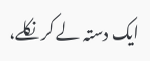ایک دستہ لے کر نکلے،